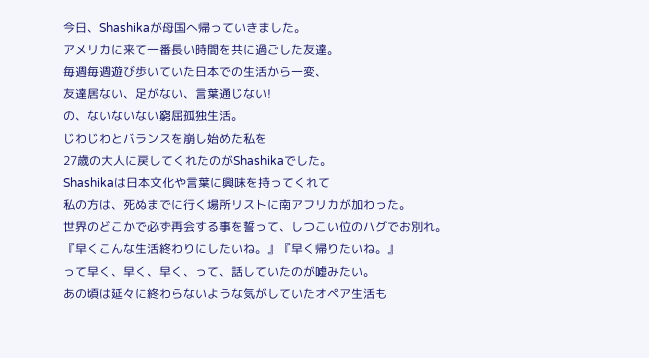今日、Shashikaが母国へ帰っていきました。
アメリカに来て一番長い時間を共に過ごした友達。
毎週毎週遊び歩いていた日本での生活から一変、
友達居ない、足がない、言葉通じない!
の、ないないない窮屈孤独生活。
じわじわとバランスを崩し始めた私を
27歳の大人に戻してくれたのがShashikaでした。
Shashikaは日本文化や言葉に興味を持ってくれて
私の方は、死ぬまでに行く場所リストに南アフリカが加わった。
世界のどこかで必ず再会する事を誓って、しつこい位のハグでお別れ。
『早くこんな生活終わりにしたいね。』『早く帰りたいね。』
って早く、早く、早く、って、話していたのが嘘みたい。
あの頃は延々に終わらないような気がしていたオペア生活も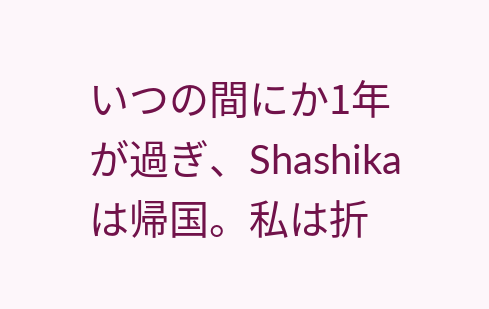いつの間にか1年が過ぎ、Shashikaは帰国。私は折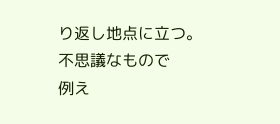り返し地点に立つ。
不思議なもので
例え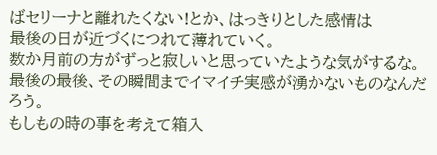ばセリーナと離れたくない!とか、はっきりとした感情は
最後の日が近づくにつれて薄れていく。
数か月前の方がずっと寂しいと思っていたような気がするな。
最後の最後、その瞬間までイマイチ実感が湧かないものなんだろう。
もしもの時の事を考えて箱入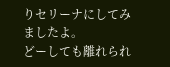りセリーナにしてみましたよ。
どーしても離れられ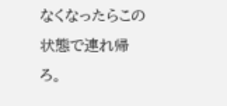なくなったらこの状態で連れ帰ろ。